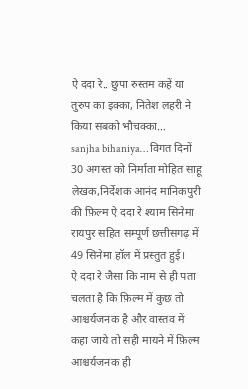ऐ ददा रे.. छुपा रुस्तम कहें या तुरुप का इक्का, नितेश लहरी ने किया सबको भौचक्का…
sanjha bihaniya… विगत दिनों 30 अगस्त को निर्माता मोहित साहू लेखक,निर्देशक आनंद मानिकपुरी की फ़िल्म ऐ ददा रे श्याम सिनेमा रायपुर सहित सम्पूर्ण छत्तीसगढ़ में 49 सिनेमा हॉल में प्रस्तुत हुई।
ऐ ददा रे जैसा कि नाम से ही पता चलता है कि फ़िल्म में कुछ तो आश्चर्यजनक है और वास्तव में कहा जाये तो सही मायने में फ़िल्म आश्चर्यजनक ही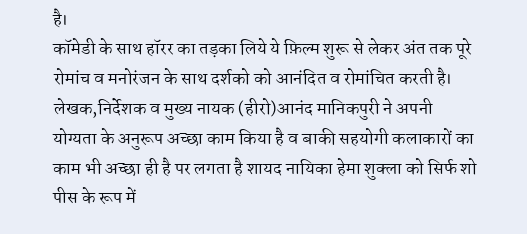है।
कॉमेडी के साथ हॉरर का तड़का लिये ये फ़िल्म शुरू से लेकर अंत तक पूरे रोमांच व मनोरंजन के साथ दर्शको को आनंदित व रोमांचित करती है।
लेखक,निर्देशक व मुख्य नायक (हीरो)आनंद मानिकपुरी ने अपनी योग्यता के अनुरूप अच्छा काम किया है व बाकी सहयोगी कलाकारों का काम भी अच्छा ही है पर लगता है शायद नायिका हेमा शुक्ला को सिर्फ शो पीस के रूप में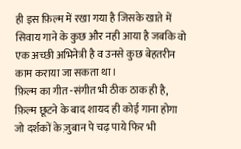ही इस फ़िल्म में रखा गया है जिसके खाते में सिवाय गाने के कुछ और नही आया है जबकि वो एक अच्छी अभिनेत्री है व उनसे कुछ बेहतरीन काम कराया जा सकता था।
फ़िल्म का गीत -संगीत भी ठीक ठाक ही है, फ़िल्म छूटने के बाद शायद ही कोई गाना होगा जो दर्शकों के ज़ुबान पे चढ़ पाये फिर भी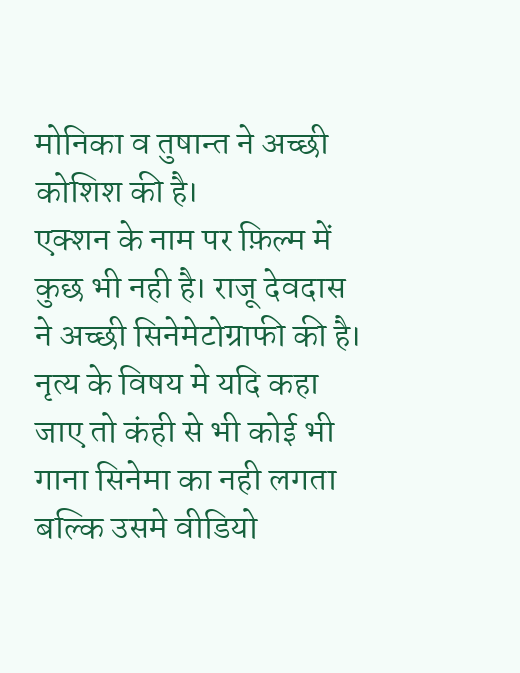मोनिका व तुषान्त ने अच्छी कोशिश की है।
एक्शन के नाम पर फ़िल्म में कुछ भी नही है। राजू देवदास ने अच्छी सिनेमेटोग्राफी की है। नृत्य के विषय मे यदि कहा जाए तो कंही से भी कोई भी गाना सिनेमा का नही लगता बल्कि उसमे वीडियो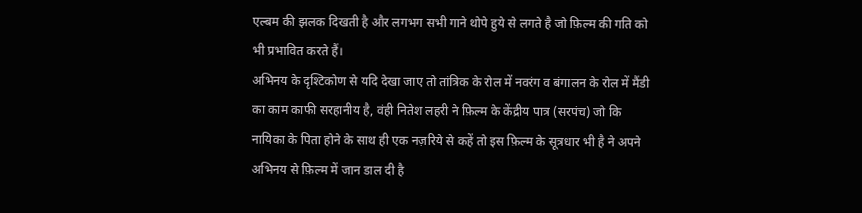एल्बम की झलक दिखती है और लगभग सभी गाने थोपे हुये से लगते है जो फ़िल्म की गति को भी प्रभावित करते हैं।
अभिनय के दृश्टिकोण से यदि देखा जाए तो तांत्रिक के रोल में नवरंग व बंगालन के रोल में मैंडी का काम काफी सरहानीय है, वंही नितेश लहरी ने फ़िल्म के केंद्रीय पात्र (सरपंच) जो कि नायिका के पिता होने के साथ ही एक नज़रिये से कहें तो इस फ़िल्म के सूत्रधार भी है ने अपने अभिनय से फ़िल्म में जान डाल दी है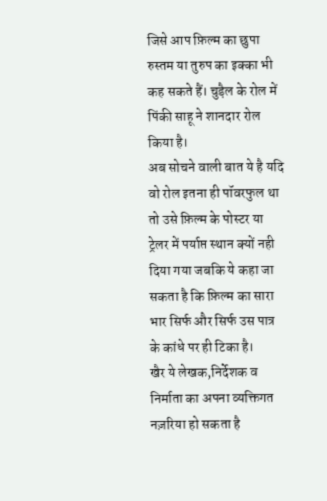जिसे आप फ़िल्म का छुपा रुस्तम या तुरुप का इक्का भी कह सकते हैं। चुड़ैल के रोल में पिंकी साहू ने शानदार रोल किया है।
अब सोचने वाली बात ये है यदि वो रोल इतना ही पॉवरफुल था तो उसे फ़िल्म के पोस्टर या ट्रेलर में पर्याप्त स्थान क्यों नही दिया गया जबकि ये कहा जा सकता है कि फ़िल्म का सारा भार सिर्फ और सिर्फ उस पात्र के कांधे पर ही टिका है।
खैर ये लेखक,निर्देशक व निर्माता का अपना व्यक्तिगत नज़रिया हो सकता है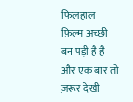फिलहाल फ़िल्म अच्छी बन पड़ी है है और एक बार तो ज़रूर देखी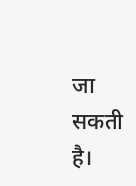जा सकती है।